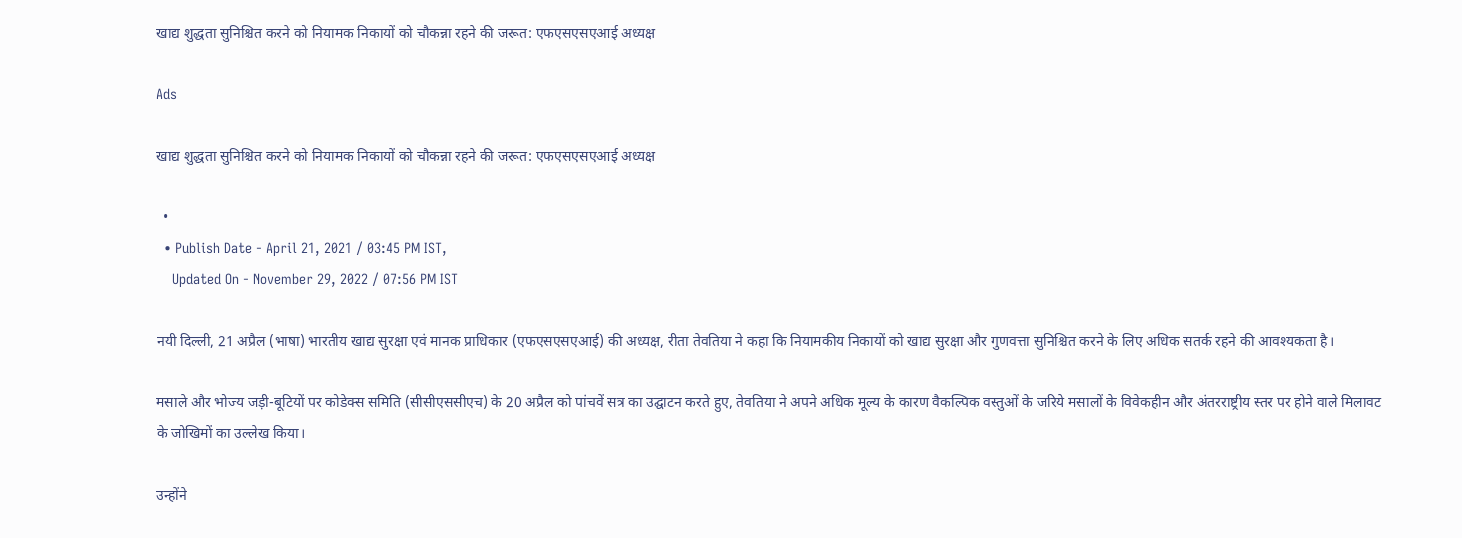खाद्य शुद्धता सुनिश्चित करने को नियामक निकायों को चौकन्ना रहने की जरूत: एफएसएसएआई अध्यक्ष

Ads

खाद्य शुद्धता सुनिश्चित करने को नियामक निकायों को चौकन्ना रहने की जरूत: एफएसएसएआई अध्यक्ष

  •
  • Publish Date - April 21, 2021 / 03:45 PM IST,
    Updated On - November 29, 2022 / 07:56 PM IST

नयी दिल्ली, 21 अप्रैल (भाषा) भारतीय खाद्य सुरक्षा एवं मानक प्राधिकार (एफएसएसएआई) की अध्यक्ष, रीता तेवतिया ने कहा कि नियामकीय निकायों को खाद्य सुरक्षा और गुणवत्ता सुनिश्चित करने के लिए अधिक सतर्क रहने की आवश्यकता है।

मसाले और भोज्य जड़ी-बूटियों पर कोडेक्स समिति (सीसीएससीएच) के 20 अप्रैल को पांचवें सत्र का उद्घाटन करते हुए, तेवतिया ने अपने अधिक मूल्य के कारण वैकल्पिक वस्तुओं के जरिये मसालों के विवेकहीन और अंतरराष्ट्रीय स्तर पर होने वाले मिलावट के जोखिमों का उल्लेख किया।

उन्होंने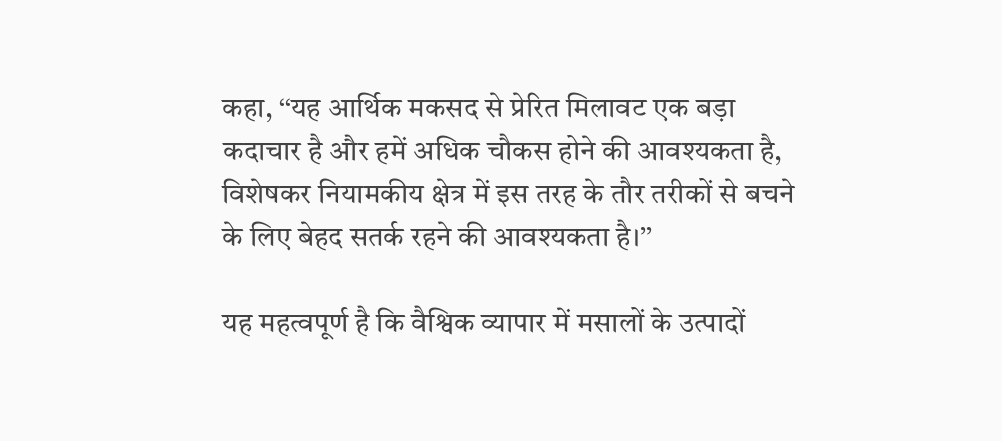कहा, ‘‘यह आर्थिक मकसद से प्रेरित मिलावट एक बड़ा कदाचार है और हमें अधिक चौकस होने की आवश्यकता है, विशेषकर नियामकीय क्षेत्र में इस तरह के तौर तरीकों से बचने के लिए बेहद सतर्क रहने की आवश्यकता है।’’

यह महत्वपूर्ण है कि वैश्विक व्यापार में मसालों के उत्पादों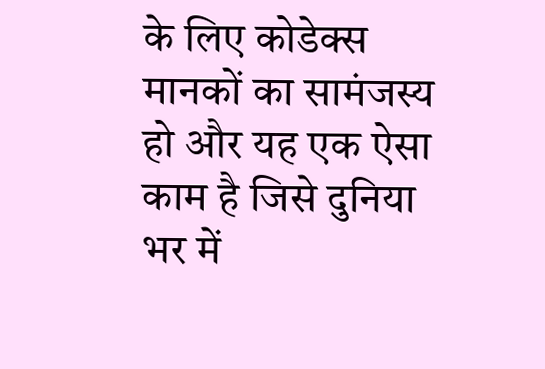के लिए कोडेक्स मानकों का सामंजस्य हो और यह एक ऐसा काम है जिसे दुनिया भर में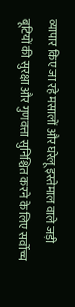व्यापार किए जा रहे मसालों और घरेलू इस्तेमाल वाले जड़ी बूटियों की सुरक्षा और गुणवत्ता सुनिश्चित करने के लिए सर्वोच्च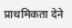प्राथमिकता देने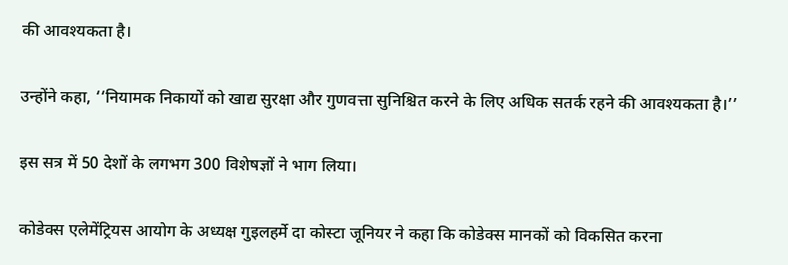की आवश्यकता है।

उन्होंने कहा, ‘‘नियामक निकायों को खाद्य सुरक्षा और गुणवत्ता सुनिश्चित करने के लिए अधिक सतर्क रहने की आवश्यकता है।’’

इस सत्र में 50 देशों के लगभग 300 विशेषज्ञों ने भाग लिया।

कोडेक्स एलेमेंट्रियस आयोग के अध्यक्ष गुइलहर्मे दा कोस्टा जूनियर ने कहा कि कोडेक्स मानकों को विकसित करना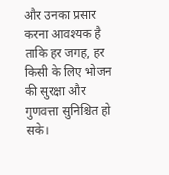और उनका प्रसार करना आवश्यक है ताकि हर जगह, हर किसी के लिए भोजन की सुरक्षा और गुणवत्ता सुनिश्चित हो सके।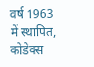वर्ष 1963 में स्थापित, कोडेक्स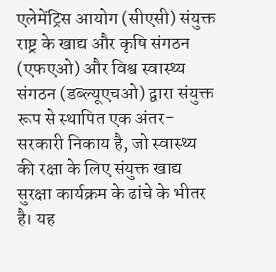एलेमेंट्रिस आयोग (सीएसी) संयुक्त राष्ट्र के खाद्य और कृषि संगठन (एफएओ) और विश्व स्वास्थ्य संगठन (डब्ल्यूएचओ) द्वारा संयुक्त रूप से स्थापित एक अंतर-सरकारी निकाय है, जो स्वास्थ्य की रक्षा के लिए संयुक्त खाद्य सुरक्षा कार्यक्रम के ढांचे के भीतर है। यह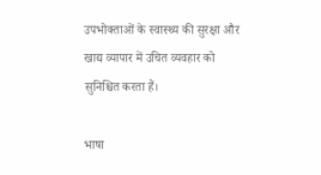उपभोक्ताओं के स्वास्थ्य की सुरक्षा और खाद्य व्यापार में उचित व्यवहार को सुनिश्चित करता हैं।

भाषा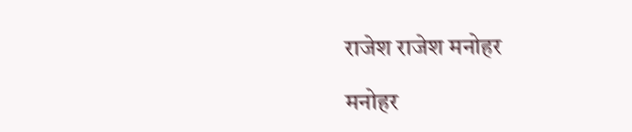राजेश राजेश मनोहर

मनोहर